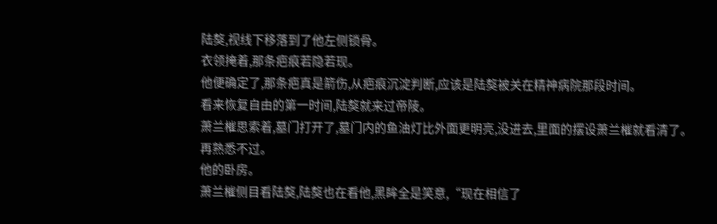陆獒,视线下移落到了他左侧锁骨。
衣领掩着,那条疤痕若隐若现。
他便确定了,那条疤真是箭伤,从疤痕沉淀判断,应该是陆獒被关在精神病院那段时间。
看来恢复自由的第一时间,陆獒就来过帝陵。
萧兰槯思索着,墓门打开了,墓门内的鱼油灯比外面更明亮,没进去,里面的摆设萧兰槯就看清了。
再熟悉不过。
他的卧房。
萧兰槯侧目看陆獒,陆獒也在看他,黑眸全是笑意,“现在相信了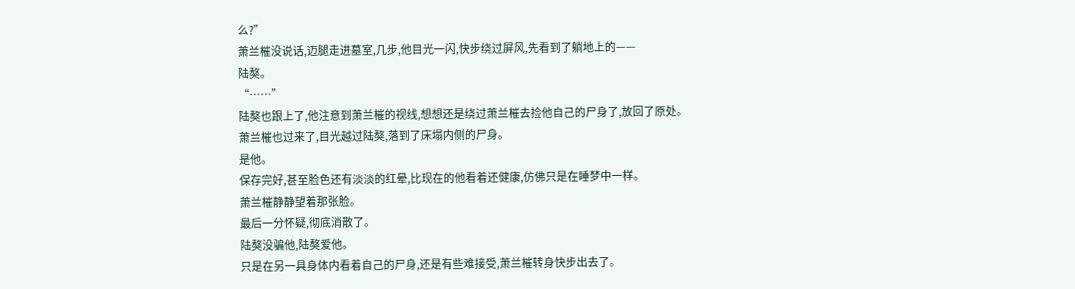么?”
萧兰槯没说话,迈腿走进墓室,几步,他目光一闪,快步绕过屏风,先看到了躺地上的——
陆獒。
“……”
陆獒也跟上了,他注意到萧兰槯的视线,想想还是绕过萧兰槯去捡他自己的尸身了,放回了原处。
萧兰槯也过来了,目光越过陆獒,落到了床塌内侧的尸身。
是他。
保存完好,甚至脸色还有淡淡的红晕,比现在的他看着还健康,仿佛只是在睡梦中一样。
萧兰槯静静望着那张脸。
最后一分怀疑,彻底消散了。
陆獒没骗他,陆獒爱他。
只是在另一具身体内看着自己的尸身,还是有些难接受,萧兰槯转身快步出去了。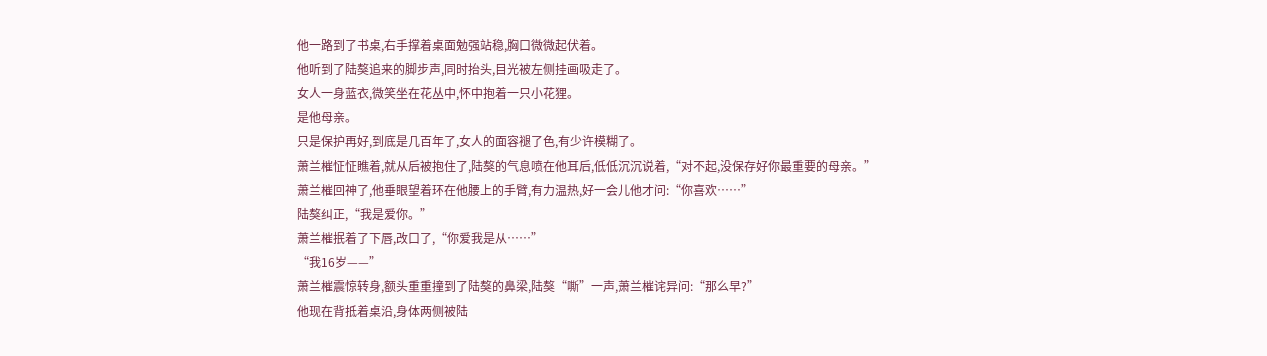他一路到了书桌,右手撑着桌面勉强站稳,胸口微微起伏着。
他听到了陆獒追来的脚步声,同时抬头,目光被左侧挂画吸走了。
女人一身蓝衣,微笑坐在花丛中,怀中抱着一只小花狸。
是他母亲。
只是保护再好,到底是几百年了,女人的面容褪了色,有少许模糊了。
萧兰槯怔怔瞧着,就从后被抱住了,陆獒的气息喷在他耳后,低低沉沉说着,“对不起,没保存好你最重要的母亲。”
萧兰槯回神了,他垂眼望着环在他腰上的手臂,有力温热,好一会儿他才问:“你喜欢……”
陆獒纠正,“我是爱你。”
萧兰槯抿着了下唇,改口了,“你爱我是从……”
“我16岁——”
萧兰槯震惊转身,额头重重撞到了陆獒的鼻梁,陆獒“嘶”一声,萧兰槯诧异问:“那么早?”
他现在背抵着桌沿,身体两侧被陆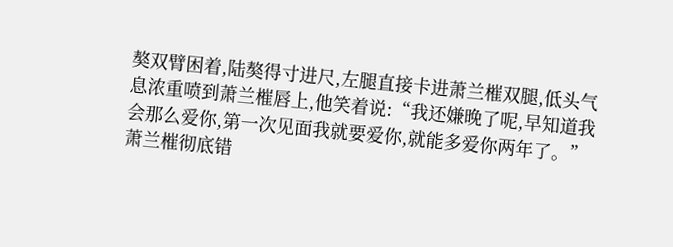獒双臂困着,陆獒得寸进尺,左腿直接卡进萧兰槯双腿,低头气息浓重喷到萧兰槯唇上,他笑着说:“我还嫌晚了呢,早知道我会那么爱你,第一次见面我就要爱你,就能多爱你两年了。”
萧兰槯彻底错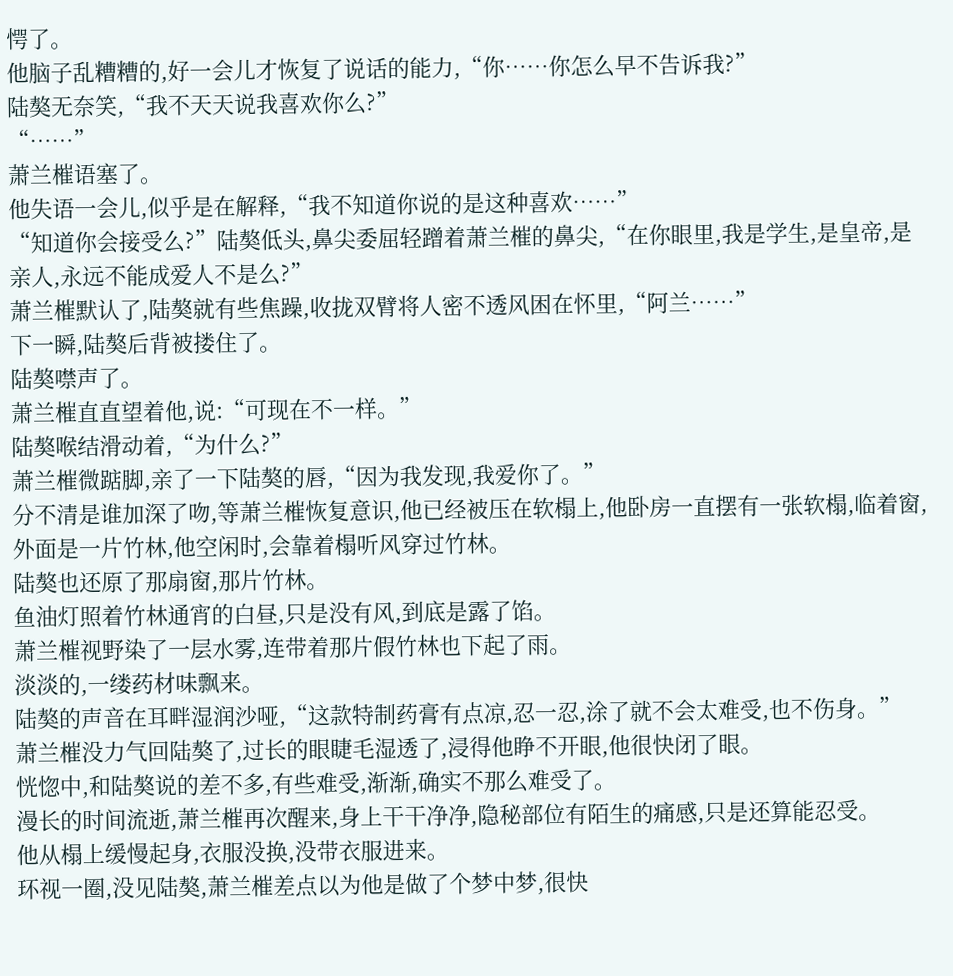愕了。
他脑子乱糟糟的,好一会儿才恢复了说话的能力,“你……你怎么早不告诉我?”
陆獒无奈笑,“我不天天说我喜欢你么?”
“……”
萧兰槯语塞了。
他失语一会儿,似乎是在解释,“我不知道你说的是这种喜欢……”
“知道你会接受么?”陆獒低头,鼻尖委屈轻蹭着萧兰槯的鼻尖,“在你眼里,我是学生,是皇帝,是亲人,永远不能成爱人不是么?”
萧兰槯默认了,陆獒就有些焦躁,收拢双臂将人密不透风困在怀里,“阿兰……”
下一瞬,陆獒后背被搂住了。
陆獒噤声了。
萧兰槯直直望着他,说:“可现在不一样。”
陆獒喉结滑动着,“为什么?”
萧兰槯微踮脚,亲了一下陆獒的唇,“因为我发现,我爱你了。”
分不清是谁加深了吻,等萧兰槯恢复意识,他已经被压在软榻上,他卧房一直摆有一张软榻,临着窗,外面是一片竹林,他空闲时,会靠着榻听风穿过竹林。
陆獒也还原了那扇窗,那片竹林。
鱼油灯照着竹林通宵的白昼,只是没有风,到底是露了馅。
萧兰槯视野染了一层水雾,连带着那片假竹林也下起了雨。
淡淡的,一缕药材味飘来。
陆獒的声音在耳畔湿润沙哑,“这款特制药膏有点凉,忍一忍,涂了就不会太难受,也不伤身。”
萧兰槯没力气回陆獒了,过长的眼睫毛湿透了,浸得他睁不开眼,他很快闭了眼。
恍惚中,和陆獒说的差不多,有些难受,渐渐,确实不那么难受了。
漫长的时间流逝,萧兰槯再次醒来,身上干干净净,隐秘部位有陌生的痛感,只是还算能忍受。
他从榻上缓慢起身,衣服没换,没带衣服进来。
环视一圈,没见陆獒,萧兰槯差点以为他是做了个梦中梦,很快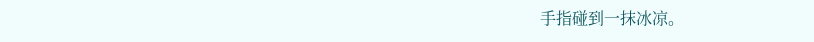手指碰到一抹冰凉。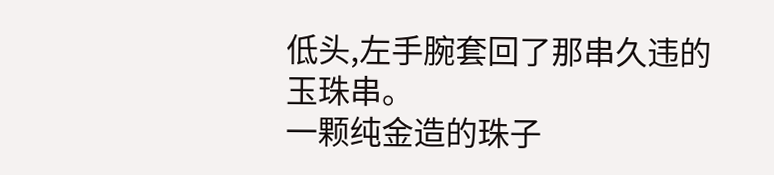低头,左手腕套回了那串久违的玉珠串。
一颗纯金造的珠子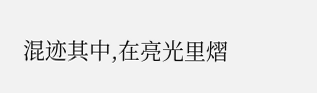混迹其中,在亮光里熠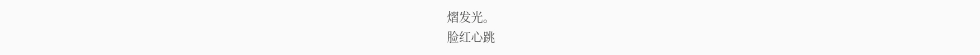熠发光。
脸红心跳